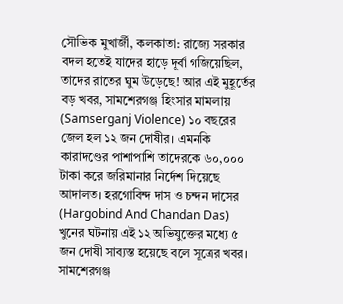সৌভিক মুখার্জী, কলকাতা: রাজ্যে সরকার বদল হতেই যাদের হাড়ে দূর্বা গজিয়েছিল, তাদের রাতের ঘুম উড়েছে! আর এই মুহূর্তের বড় খবর, সামশেরগঞ্জ হিংসার মামলায় (Samserganj Violence) ১০ বছরের জেল হল ১২ জন দোষীর। এমনকি কারাদণ্ডের পাশাপাশি তাদেরকে ৬০,০০০ টাকা করে জরিমানার নির্দেশ দিয়েছে আদালত। হরগোবিন্দ দাস ও চন্দন দাসের (Hargobind And Chandan Das) খুনের ঘটনায় এই ১২ অভিযুক্তের মধ্যে ৫ জন দোষী সাব্যস্ত হয়েছে বলে সূত্রের খবর।
সামশেরগঞ্জ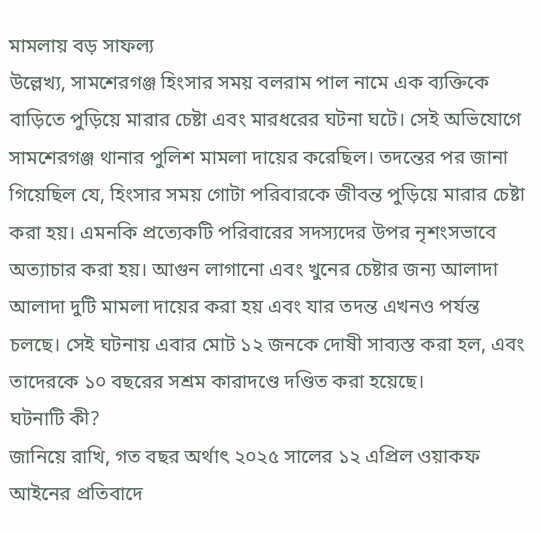মামলায় বড় সাফল্য
উল্লেখ্য, সামশেরগঞ্জ হিংসার সময় বলরাম পাল নামে এক ব্যক্তিকে বাড়িতে পুড়িয়ে মারার চেষ্টা এবং মারধরের ঘটনা ঘটে। সেই অভিযোগে সামশেরগঞ্জ থানার পুলিশ মামলা দায়ের করেছিল। তদন্তের পর জানা গিয়েছিল যে, হিংসার সময় গোটা পরিবারকে জীবন্ত পুড়িয়ে মারার চেষ্টা করা হয়। এমনকি প্রত্যেকটি পরিবারের সদস্যদের উপর নৃশংসভাবে অত্যাচার করা হয়। আগুন লাগানো এবং খুনের চেষ্টার জন্য আলাদা আলাদা দুটি মামলা দায়ের করা হয় এবং যার তদন্ত এখনও পর্যন্ত চলছে। সেই ঘটনায় এবার মোট ১২ জনকে দোষী সাব্যস্ত করা হল, এবং তাদেরকে ১০ বছরের সশ্রম কারাদণ্ডে দণ্ডিত করা হয়েছে।
ঘটনাটি কী?
জানিয়ে রাখি, গত বছর অর্থাৎ ২০২৫ সালের ১২ এপ্রিল ওয়াকফ আইনের প্রতিবাদে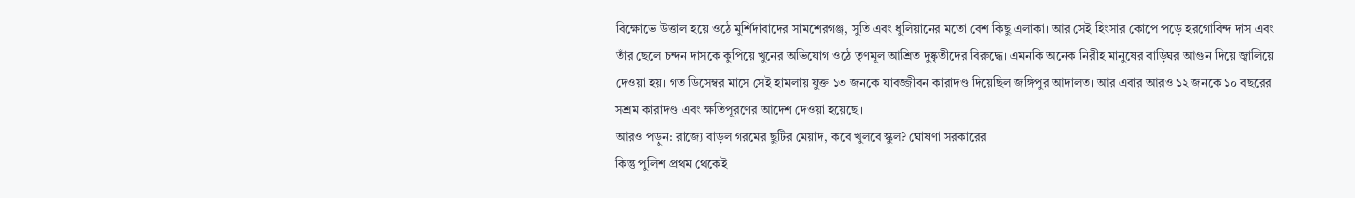বিক্ষোভে উত্তাল হয়ে ওঠে মুর্শিদাবাদের সামশেরগঞ্জ, সুতি এবং ধুলিয়ানের মতো বেশ কিছু এলাকা। আর সেই হিংসার কোপে পড়ে হরগোবিন্দ দাস এবং তাঁর ছেলে চন্দন দাসকে কুপিয়ে খুনের অভিযোগ ওঠে তৃণমূল আশ্রিত দুষ্কৃতীদের বিরুদ্ধে। এমনকি অনেক নিরীহ মানুষের বাড়িঘর আগুন দিয়ে জ্বালিয়ে দেওয়া হয়। গত ডিসেম্বর মাসে সেই হামলায় যুক্ত ১৩ জনকে যাবজ্জীবন কারাদণ্ড দিয়েছিল জঙ্গিপুর আদালত। আর এবার আরও ১২ জনকে ১০ বছরের সশ্রম কারাদণ্ড এবং ক্ষতিপূরণের আদেশ দেওয়া হয়েছে।
আরও পড়ুন: রাজ্যে বাড়ল গরমের ছুটির মেয়াদ, কবে খুলবে স্কুল? ঘোষণা সরকারের
কিন্তু পুলিশ প্রথম থেকেই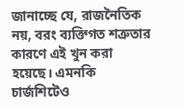জানাচ্ছে যে, রাজনৈতিক নয়, বরং ব্যক্তিগত শত্রুতার কারণে এই খুন করা হয়েছে। এমনকি চার্জশিটেও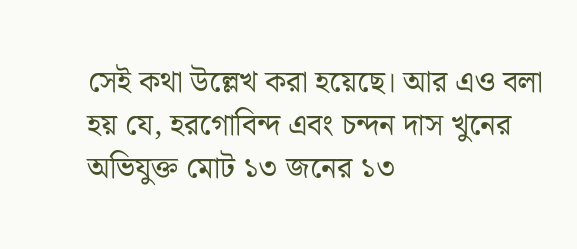সেই কথা উল্লেখ করা হয়েছে। আর এও বলা হয় যে, হরগোবিন্দ এবং চন্দন দাস খুনের অভিযুক্ত মোট ১৩ জনের ১৩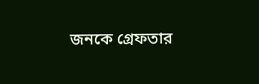জনকে গ্রেফতার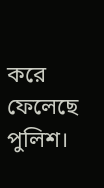করে ফেলেছে পুলিশ।